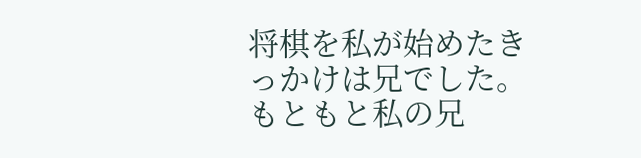将棋を私が始めたきっかけは兄でした。
もともと私の兄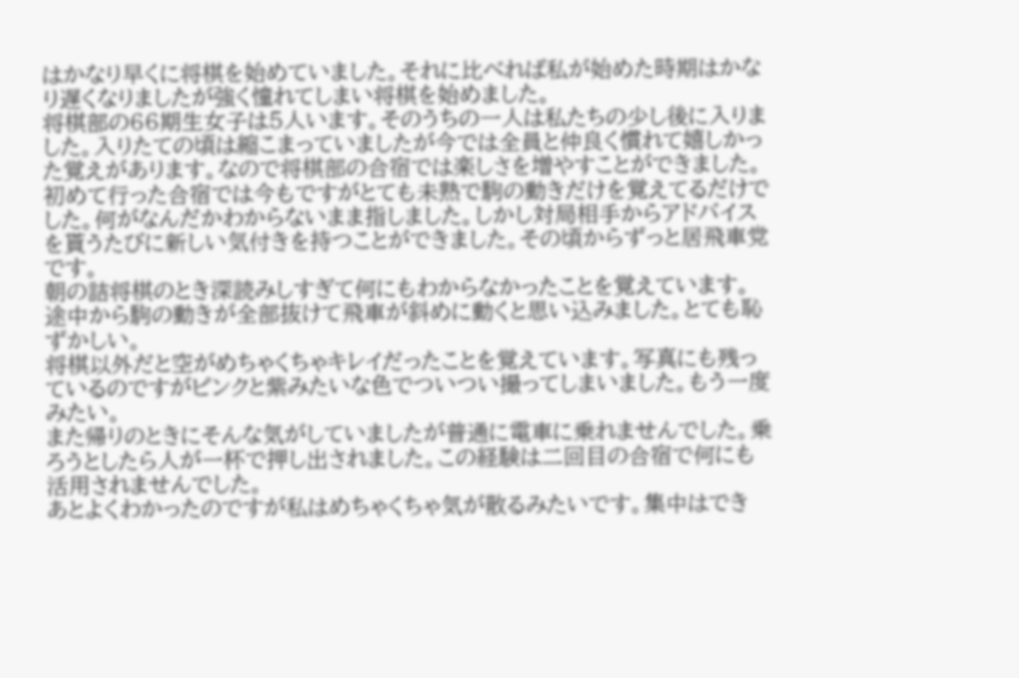はかなり早くに将棋を始めていました。それに比べれば私が始めた時期はかなり遅くなりましたが強く憧れてしまい将棋を始めました。
将棋部の66期生女子は5人います。そのうちの一人は私たちの少し後に入りました。入りたての頃は縮こまっていましたが今では全員と仲良く慣れて嬉しかった覚えがあります。なので将棋部の合宿では楽しさを増やすことができました。
初めて行った合宿では今もですがとても未熟で駒の動きだけを覚えてるだけでした。何がなんだかわからないまま指しました。しかし対局相手からアドバイスを貰うたびに新しい気付きを持つことができました。その頃からずっと居飛車党です。
朝の詰将棋のとき深読みしすぎて何にもわからなかったことを覚えています。途中から駒の動きが全部抜けて飛車が斜めに動くと思い込みました。とても恥ずかしい。
将棋以外だと空がめちゃくちゃキレイだったことを覚えています。写真にも残っているのですがピンクと紫みたいな色でついつい撮ってしまいました。もう一度みたい。
また帰りのときにそんな気がしていましたが普通に電車に乗れませんでした。乗ろうとしたら人が一杯で押し出されました。この経験は二回目の合宿で何にも活用されませんでした。
あとよくわかったのですが私はめちゃくちゃ気が散るみたいです。集中はでき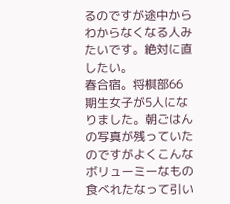るのですが途中からわからなくなる人みたいです。絶対に直したい。
春合宿。将棋部66期生女子が5人になりました。朝ごはんの写真が残っていたのですがよくこんなボリューミーなもの食べれたなって引い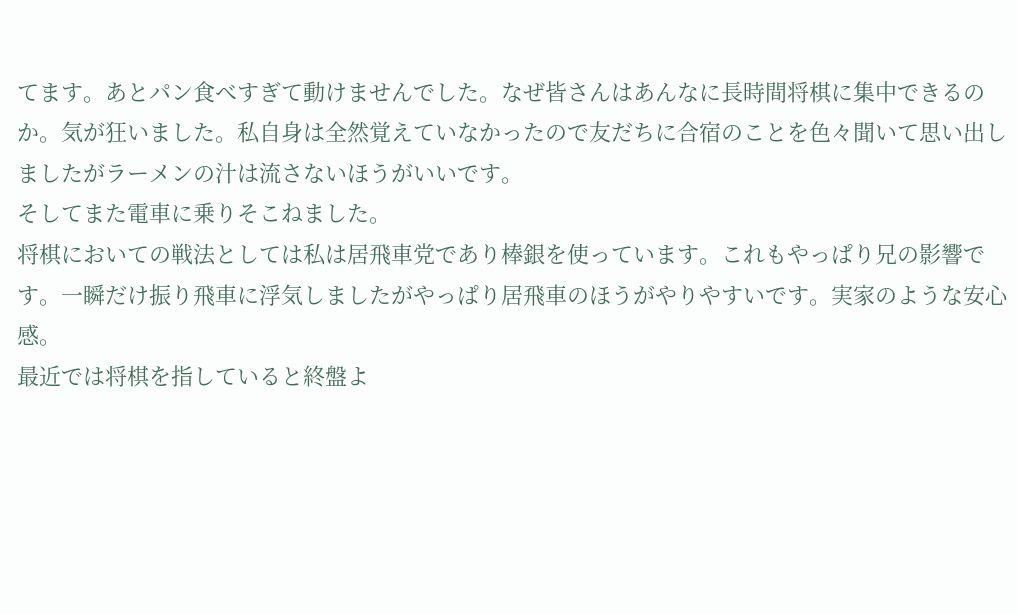てます。あとパン食べすぎて動けませんでした。なぜ皆さんはあんなに長時間将棋に集中できるのか。気が狂いました。私自身は全然覚えていなかったので友だちに合宿のことを色々聞いて思い出しましたがラーメンの汁は流さないほうがいいです。
そしてまた電車に乗りそこねました。
将棋においての戦法としては私は居飛車党であり棒銀を使っています。これもやっぱり兄の影響です。一瞬だけ振り飛車に浮気しましたがやっぱり居飛車のほうがやりやすいです。実家のような安心感。
最近では将棋を指していると終盤よ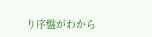り序盤がわから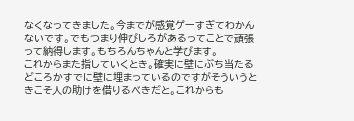なくなってきました。今までが感覚ゲーすぎてわかんないです。でもつまり伸びしろがあるってことで頑張って納得します。もちろんちゃんと学びます。
これからまた指していくとき。確実に壁にぶち当たるどころかすでに壁に埋まっているのですがそういうときこそ人の助けを借りるべきだと。これからも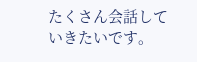たくさん会話していきたいです。